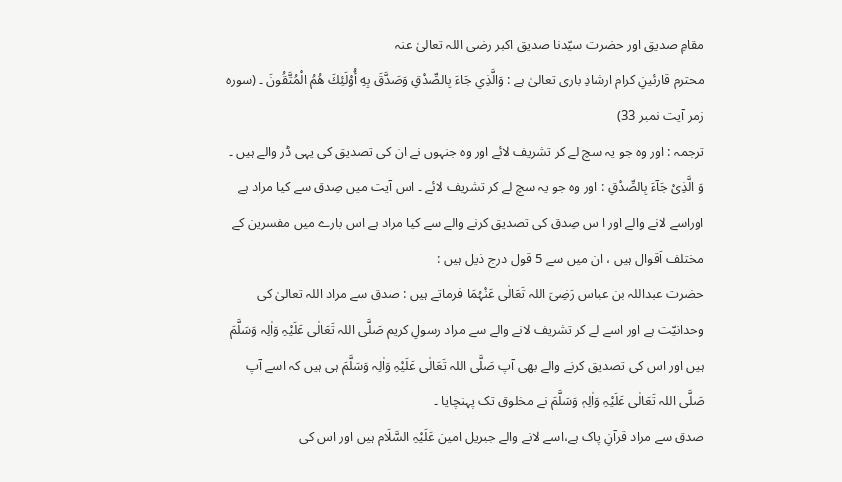مقامِ صدیق اور حضرت سیّدنا صدیق اکبر رضی اللہ تعالیٰ عنہ
محترم قارئینِ کرام ارشادِ باری تعالیٰ ہے : وَالَّذِي جَاءَ بِالصِّدْقِ وَصَدَّقَ بِهِ أُوْلَئِكَ هُمُ الْمُتَّقُونَ ۔ (سورہ زمر آیت نمبر 33)
ترجمہ : اور وہ جو یہ سچ لے کر تشریف لائے اور وہ جنہوں نے ان کی تصدیق کی یہی ڈر والے ہیں ۔
وَ الَّذِیْ جَآءَ بِالصِّدْقِ : اور وہ جو یہ سچ لے کر تشریف لائے ۔ اس آیت میں صِدق سے کیا مراد ہے اوراسے لانے والے اور ا س صِدق کی تصدیق کرنے والے سے کیا مراد ہے اس بارے میں مفسرین کے مختلف اَقوال ہیں ، ان میں سے 5 قول درج ذیل ہیں :
حضرت عبداللہ بن عباس رَضِیَ اللہ تَعَالٰی عَنْہُمَا فرماتے ہیں : صدق سے مراد اللہ تعالیٰ کی وحدانیّت ہے اور اسے لے کر تشریف لانے والے سے مراد رسولِ کریم صَلَّی اللہ تَعَالٰی عَلَیْہِ وَاٰلِہ وَسَلَّمَ ہیں اور اس کی تصدیق کرنے والے بھی آپ صَلَّی اللہ تَعَالٰی عَلَیْہِ وَاٰلِہ وَسَلَّمَ ہی ہیں کہ اسے آپ صَلَّی اللہ تَعَالٰی عَلَیْہِ وَاٰلِہٖ وَسَلَّمَ نے مخلوق تک پہنچایا ۔
صدق سے مراد قرآنِ پاک ہے،اسے لانے والے جبریل امین عَلَیْہِ السَّلَام ہیں اور اس کی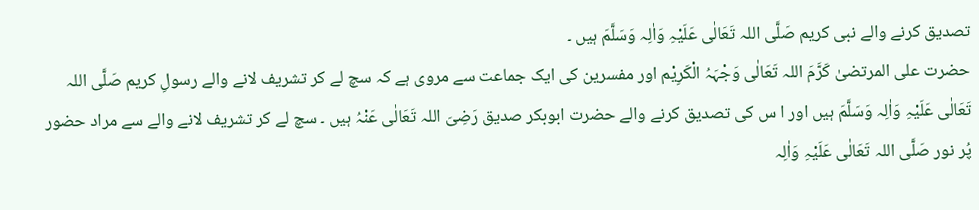تصدیق کرنے والے نبی کریم صَلَّی اللہ تَعَالٰی عَلَیْہِ وَاٰلِہ وَسَلَّمَ ہیں ۔
حضرت علی المرتضیٰ کَرَّمَ اللہ تَعَالٰی وَجْہَہُ الْکَرِیْم اور مفسرین کی ایک جماعت سے مروی ہے کہ سچ لے کر تشریف لانے والے رسولِ کریم صَلَّی اللہ تَعَالٰی عَلَیْہِ وَاٰلِہ وَسَلَّمَ ہیں اور ا س کی تصدیق کرنے والے حضرت ابوبکر صدیق رَضِیَ اللہ تَعَالٰی عَنْہُ ہیں ۔ سچ لے کر تشریف لانے والے سے مراد حضور پُر نور صَلَّی اللہ تَعَالٰی عَلَیْہِ وَاٰلِہ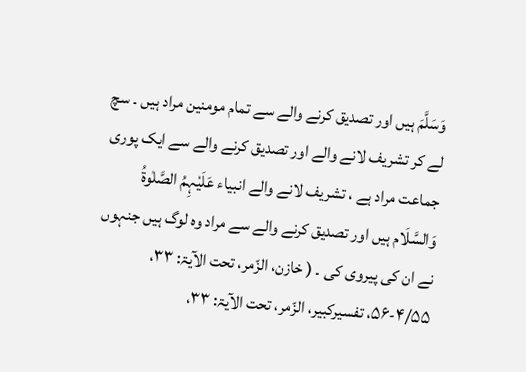وَسَلَّمَ ہیں اور تصدیق کرنے والے سے تمام مومنین مراد ہیں ۔ سچ لے کر تشریف لانے والے اور تصدیق کرنے والے سے ایک پوری جماعت مراد ہے ، تشریف لانے والے انبیاء عَلَیْہِمُ الصَّلٰوۃُ وَالسَّلَام ہیں اور تصدیق کرنے والے سے مراد وہ لوگ ہیں جنہوں نے ان کی پیروی کی ۔ ( خازن، الزّمر، تحت الآیۃ: ۳۳، ۴/۵۵-۵۶، تفسیرکبیر، الزّمر، تحت الآیۃ: ۳۳،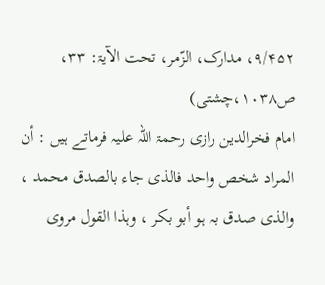۹/۴۵۲، مدارک، الزّمر، تحت الآیۃ: ۳۳، ص۱۰۳۸،چشتی)
امام فخرالدین رازی رحمۃ اللہ علیہ فرماتے ہیں : أن المراد شخص واحد فالذی جاء بالصدق محمد ، والذی صدق بہ ہو أبو بکر ، وہذا القول مروی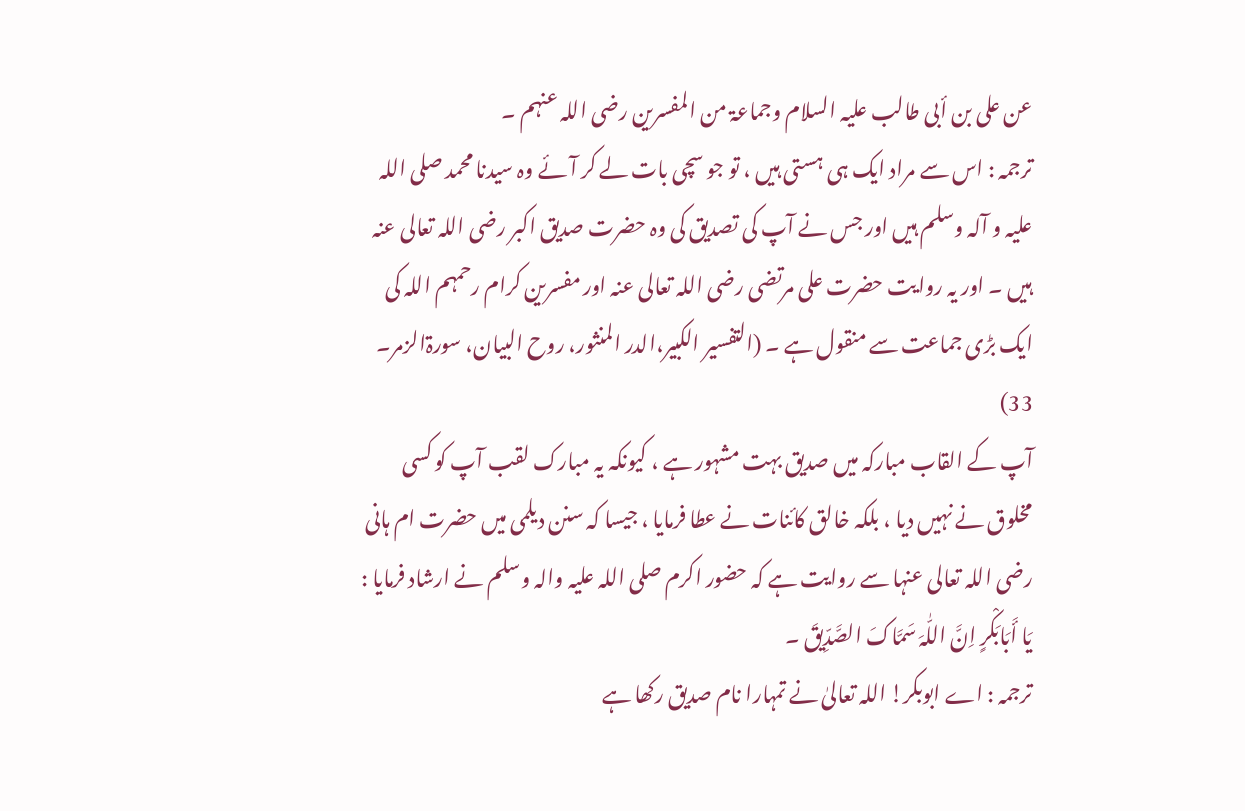عن علی بن أبی طالب علیہ السلام وجماعۃ من المفسرین رضی اللہ عنہم ۔
ترجمہ : اس سے مراد ایک ہی ہستی ہیں ، تو جو سچی بات لے کر آئے وہ سیدنا محمد صلی اللہ علیہ و آلہ وسلم ہیں اور جس نے آپ کی تصدیق کی وہ حضرت صدیق اکبر رضی اللہ تعالی عنہ ہیں ۔ اور یہ روایت حضرت علی مرتضی رضی اللہ تعالی عنہ اور مفسرین کرام رحمہم اللہ کی ایک بڑی جماعت سے منقول ہے ۔ (التفسیر الکبیر،الدر المنثور، روح البیان، سورۃالزمر۔ 33)
آپ کے القاب مبارکہ میں صدیق بہت مشہور ہے ، کیونکہ یہ مبارک لقب آپ کو کسی مخلوق نے نہیں دیا ، بلکہ خالق کائنات نے عطا فرمایا ، جیسا کہ سنن دیلمی میں حضرت ام ہانی رضی اللہ تعالی عنہا سے روایت ہے کہ حضور اکرم صلی اللہ علیہ والہ وسلم نے ارشاد فرمایا : یَا أَبَابَکْرٍ اِنَّ اللّٰہَ سَمَّاکَ الصَّدِّیقَ ۔
ترجمہ : اے ابوبکر! اللہ تعالیٰ نے تمہارا نام صدیق رکھا ہے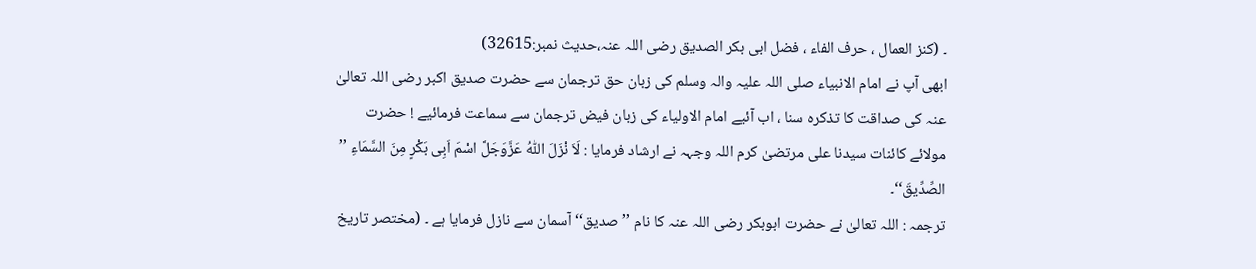۔ (کنز العمال ، حرف الفاء ، فضل ابی بکر الصدیق رضی اللہ عنہ،حدیث نمبر:32615)
ابھی آپ نے امام الانبیاء صلی اللہ علیہ والہ وسلم کی زبان حق ترجمان سے حضرت صدیق اکبر رضی اللہ تعالیٰ عنہ کی صداقت کا تذکرہ سنا ، اب آئیے امام الاولیاء کی زبان فیض ترجمان سے سماعت فرمائیے ! حضرت مولائے کائنات سیدنا علی مرتضیٰ کرم اللہ وجہہ نے ارشاد فرمایا : لَاَ نْزَلَ اللّٰہُ عَزَّوَجَلَّ اسْمَ اَبِی بَکْرٍ مِنَ السَّمَاءِ ’’ الصِّدِّیقَ‘‘۔
ترجمہ : اللہ تعالیٰ نے حضرت ابوبکر رضی اللہ عنہ کا نام ’’ صدیق‘‘ آسمان سے نازل فرمایا ہے ۔ (مختصر تاریخ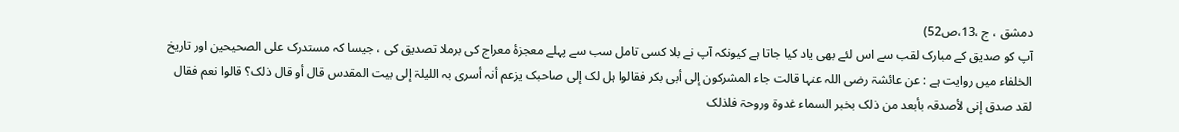دمشق ، ج ،13،ص52)
آپ کو صدیق کے مبارک لقب سے اس لئے بھی یاد کیا جاتا ہے کیونکہ آپ نے بلا کسی تامل سب سے پہلے معجزۂ معراج کی برملا تصدیق کی ، جیسا کہ مستدرک علی الصحیحین اور تاریخ الخلفاء میں روایت ہے : عن عائشۃ رضی اللہ عنہا قالت جاء المشرکون إلی أبی بکر فقالوا ہل لک إلی صاحبک یزعم أنہ أسری بہ اللیلۃ إلی بیت المقدس قال أو قال ذلک؟ قالوا نعم فقال لقد صدق إنی لأصدقہ بأبعد من ذلک بخبر السماء غدوۃ وروحۃ فلذلک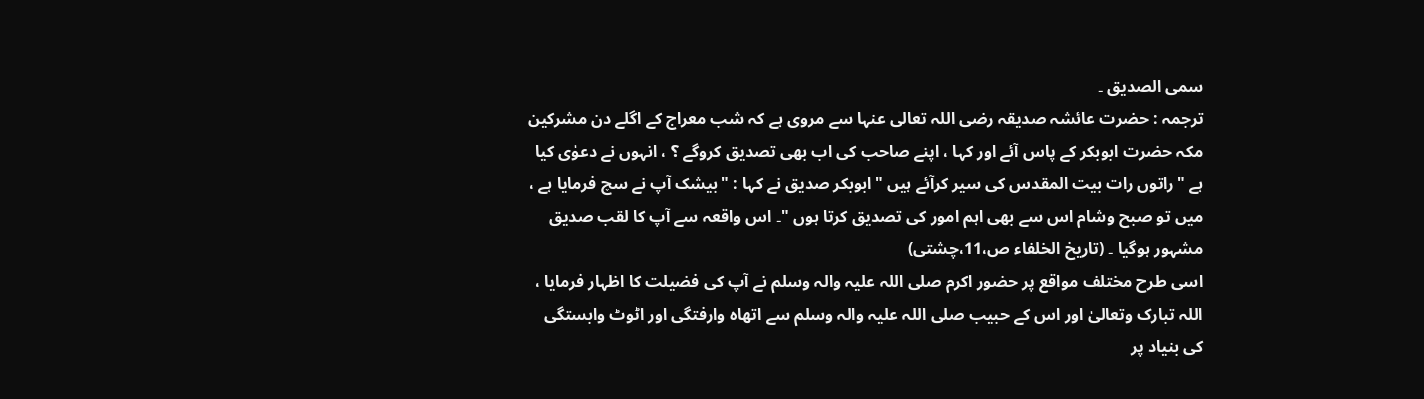سمی الصدیق ۔
ترجمہ : حضرت عائشہ صدیقہ رضی اللہ تعالی عنہا سے مروی ہے کہ شب معراج کے اگلے دن مشرکین مکہ حضرت ابوبکر کے پاس آئے اور کہا ، اپنے صاحب کی اب بھی تصدیق کروگے ؟ ، انہوں نے دعوٰی کیا ہے "راتوں رات بیت المقدس کی سیر کرآئے ہیں "ابوبکر صدیق نے کہا : "بیشک آپ نے سچ فرمایا ہے ، میں تو صبح وشام اس سے بھی اہم امور کی تصدیق کرتا ہوں "۔ اس واقعہ سے آپ کا لقب صدیق مشہور ہوگیا ۔ (تاریخ الخلفاء ص،11،چشتی)
اسی طرح مختلف مواقع پر حضور اکرم صلی اللہ علیہ والہ وسلم نے آپ کی فضیلت کا اظہار فرمایا ، اللہ تبارک وتعالیٰ اور اس کے حبیب صلی اللہ علیہ والہ وسلم سے اتھاہ وارفتگی اور اٹوٹ وابستگی کی بنیاد پر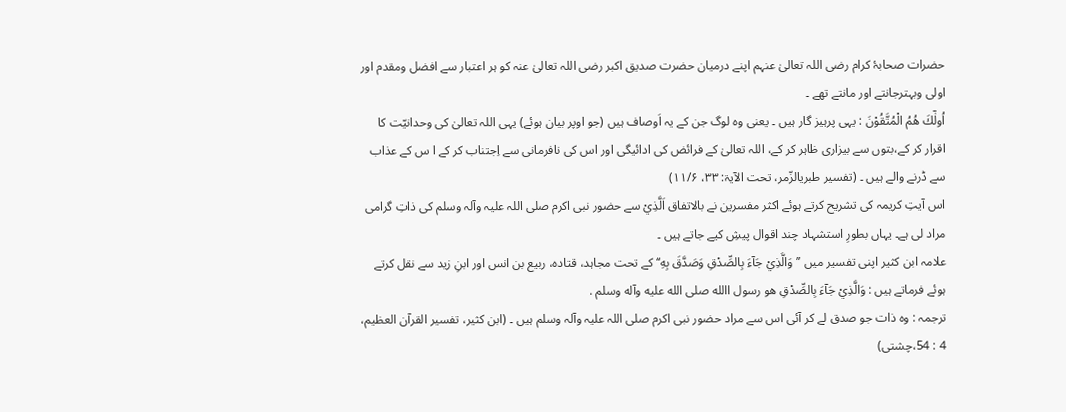حضرات صحابۂ کرام رضی اللہ تعالیٰ عنہم اپنے درمیان حضرت صدیق اکبر رضی اللہ تعالیٰ عنہ کو ہر اعتبار سے افضل ومقدم اور اولی وبہترجانتے اور مانتے تھے ۔
اُولٰٓكَ هُمُ الْمُتَّقُوْنَ : یہی پرہیز گار ہیں ۔ یعنی وہ لوگ جن کے یہ اَوصاف ہیں (جو اوپر بیان ہوئے) یہی اللہ تعالیٰ کی وحدانیّت کا اقرار کر کے،بتوں سے بیزاری ظاہر کر کے، اللہ تعالیٰ کے فرائض کی ادائیگی اور اس کی نافرمانی سے اِجتناب کر کے ا س کے عذاب سے ڈرنے والے ہیں ۔ (تفسیر طبریالزّمر، تحت الآیۃ: ۳۳، ۱۱/۶)
اس آیتِ کریمہ کی تشریح کرتے ہوئے اکثر مفسرین نے بالاتفاق اَلَّذِيْ سے حضور نبی اکرم صلی اللہ علیہ وآلہ وسلم کی ذاتِ گرامی مراد لی ہے۔ یہاں بطورِ استشہاد چند اقوال پیشِ کیے جاتے ہیں ۔
علامہ ابن کثیر اپنی تفسیر میں ’’وَالَّذِيْ جَآءَ بِالصِّدْقِ وَصَدَّقَ بِهِ‘‘ کے تحت مجاہد، قتادہ، ربیع بن انس اور ابنِ زید سے نقل کرتے ہوئے فرماتے ہیں : وَالَّذِيْ جَآءَ بِالصِّدْقِ هو رسول االله صلی الله عليه وآله وسلم .
ترجمہ : وہ ذات جو صدق لے کر آئی اس سے مراد حضور نبی اکرم صلی اللہ علیہ وآلہ وسلم ہیں ۔ (ابن کثير، تفسير القرآن العظيم، 4 : 54،چشتی)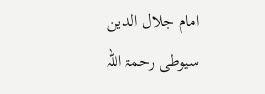امام جلال الدین سیوطی رحمۃ اللہ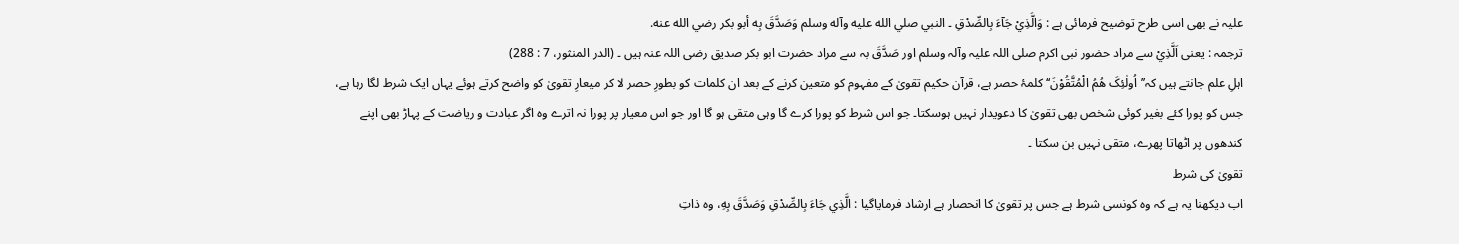علیہ نے بھی اسی طرح توضیح فرمائی ہے : وَالَّذِيْ جَآءَ بِالصِّدْقِ ۔ النبي صلي الله عليه وآله وسلم وَصَدَّقَ بِه أبو بکر رضي الله عنه.
ترجمہ : یعنی اَلَّذِيْ سے مراد حضور نبی اکرم صلی اللہ علیہ وآلہ وسلم اور صَدَّقَ بہ سے مراد حضرت ابو بکر صدیق رضی اللہ عنہ ہیں ۔ (الدر المنثور، 7 : 288)
اہلِ علم جانتے ہیں کہ’’اُولٰئِکَ ھُمُ الْمُتَّقُوْنَ‘‘ کلمۂ حصر ہے، قرآن حکیم تقویٰ کے مفہوم کو متعین کرنے کے بعد ان کلمات کو بطورِ حصر لا کر میعارِ تقویٰ کو واضح کرتے ہوئے یہاں ایک شرط لگا رہا ہے، جس کو پورا کئے بغیر کوئی شخص بھی تقویٰ کا دعویدار نہیں ہوسکتا۔ جو اس شرط کو پورا کرے گا وہی متقی ہو گا اور جو اس معیار پر پورا نہ اترے وہ اگر عبادت و ریاضت کے پہاڑ بھی اپنے کندھوں پر اٹھاتا پھرے، متقی نہیں بن سکتا ۔
تقویٰ کی شرط
اب دیکھنا یہ ہے کہ وہ کونسی شرط ہے جس پر تقویٰ کا انحصار ہے ارشاد فرمایاگیا : الَّذِي جَاءَ بِالصِّدْقِ وَصَدَّقَ بِهِ، وہ ذاتِ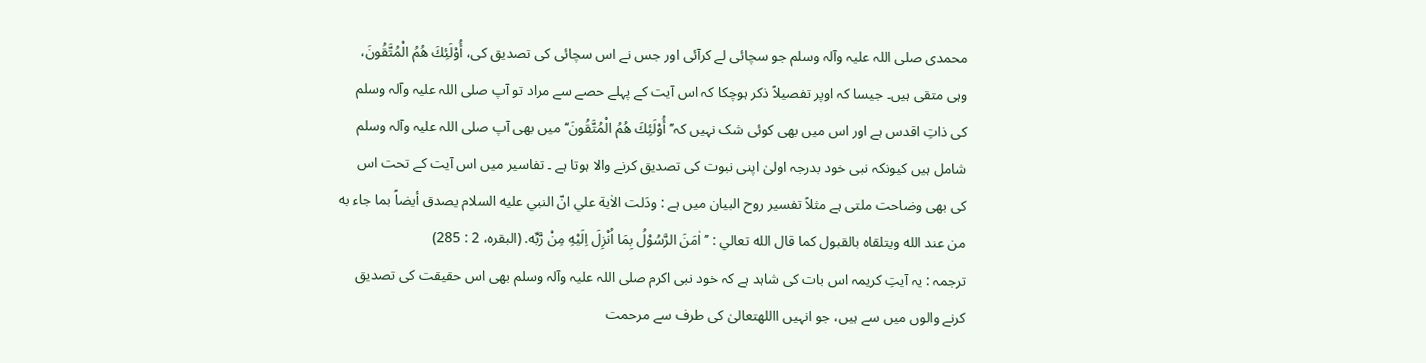محمدی صلی اللہ علیہ وآلہ وسلم جو سچائی لے کرآئی اور جس نے اس سچائی کی تصدیق کی، أُوْلَئِكَ هُمُ الْمُتَّقُونَ، وہی متقی ہیں۔ جیسا کہ اوپر تفصیلاً ذکر ہوچکا کہ اس آیت کے پہلے حصے سے مراد تو آپ صلی اللہ علیہ وآلہ وسلم کی ذاتِ اقدس ہے اور اس میں بھی کوئی شک نہیں کہ’’أُوْلَئِكَ هُمُ الْمُتَّقُونَ‘‘ میں بھی آپ صلی اللہ علیہ وآلہ وسلم شامل ہیں کیونکہ نبی خود بدرجہ اولیٰ اپنی نبوت کی تصدیق کرنے والا ہوتا ہے ۔ تفاسیر میں اس آیت کے تحت اس کی بھی وضاحت ملتی ہے مثلاً تفسیر روح البیان میں ہے : ودَلت الاٰية علي انّ النبي عليه السلام يصدق أيضاً بما جاء به من عند الله ويتلقاه بالقبول کما قال الله تعالي : ’’اٰمَنَ الرَّسُوْلُ بِمَا اُنْزِلَ اِلَيْهِ مِنْ رَّبِّه. (البقره، 2 : 285)
ترجمہ : یہ آیتِ کریمہ اس بات کی شاہد ہے کہ خود نبی اکرم صلی اللہ علیہ وآلہ وسلم بھی اس حقیقت کی تصدیق کرنے والوں میں سے ہیں، جو انہیں االلهتعالیٰ کی طرف سے مرحمت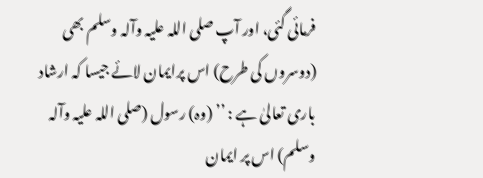فرمائی گئی، اور آپ صلی اللہ علیہ وآلہ وسلم بھی (دوسروں کی طرح) اس پرایمان لائے جیسا کہ ارشاد باری تعالیٰ ہے : ’’ (وہ) رسول (صلی اللہ علیہ وآلہ وسلم) اس پر ایمان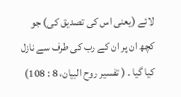لائے (یعنی اس کی تصدیق کی) جو کچھ ان پر ان کے رب کی طرف سے نازل کیا گیا ۔ ( تفسير روح البيان، 8 : 108)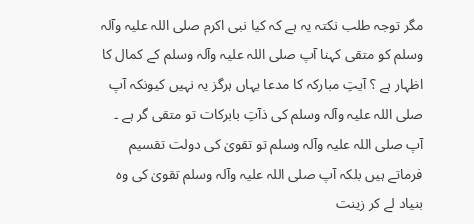مگر توجہ طلب نکتہ یہ ہے کہ کیا نبی اکرم صلی اللہ علیہ وآلہ وسلم کو متقی کہنا آپ صلی اللہ علیہ وآلہ وسلم کے کمال کا اظہار ہے ؟ آیتِ مبارکہ کا مدعا یہاں ہرگز یہ نہیں کیونکہ آپ صلی اللہ علیہ وآلہ وسلم کی ذآتِ بابرکات تو متقی گر ہے ۔ آپ صلی اللہ علیہ وآلہ وسلم تو تقویٰ کی دولت تقسیم فرماتے ہیں بلکہ آپ صلی اللہ علیہ وآلہ وسلم تقویٰ کی وہ بنیاد لے کر زینت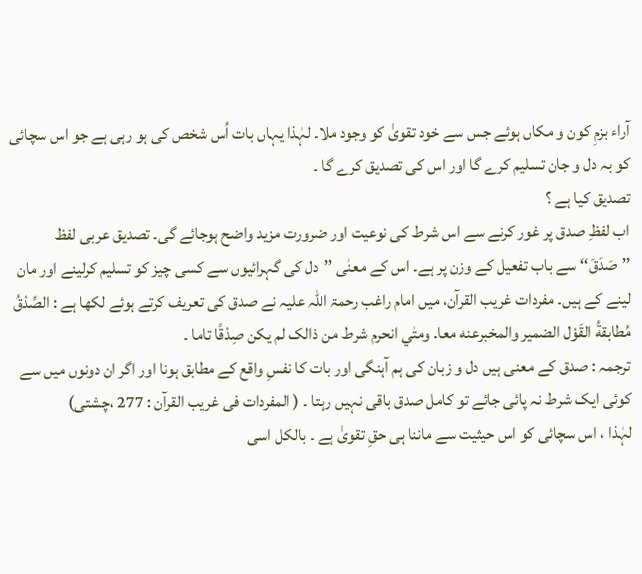آراء بزمِ کون و مکاں ہوئے جس سے خود تقویٰ کو وجود ملا۔ لہٰذا یہاں بات اُس شخص کی ہو رہی ہے جو اس سچائی کو بہ دل و جان تسلیم کرے گا اور اس کی تصدیق کرے گا ۔
تصدیق کیا ہے ؟
اب لفظِ صدق پر غور کرنے سے اس شرط کی نوعیت اور ضرورت مزید واضح ہوجائے گی۔ تصدیق عربی لفظ ’’صَدَقَ‘‘ سے باب تفعیل کے وزن پر ہے۔ اس کے معنٰی ’’دل کی گہرائیوں سے کسی چیز کو تسلیم کرلینے اور مان لینے کے ہیں۔ مفردات غریب القرآن، میں امام راغب رحمۃ اللہ علیہ نے صدق کی تعریف کرتے ہوئے لکھا ہے : الصِّدْقُ مُطابقةُ القَوْل الضمير والمخبرعنه معا. ومتٰي انحرم شرط من ذالک لم يکن صِدْقًا تاما ۔
ترجمہ : صدق کے معنی ہیں دل و زبان کی ہم آہنگی اور بات کا نفسِ واقع کے مطابق ہونا اور اگر ان دونوں میں سے کوئی ایک شرط نہ پائی جائے تو کامل صدق باقی نہیں رہتا ۔ ( المفردات فی غریب القرآن : 277 ،چشتی)
لہٰذا ، اس سچائی کو اس حیثیت سے ماننا ہی حقِ تقویٰ ہے ۔ بالکل اسی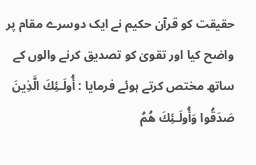حقیقت کو قرآن حکیم نے ایک دوسرے مقام پر واضح کیا اور تقویٰ کو تصدیق کرنے والوں کے ساتھ مختص کرتے ہوئے فرمایا : أُولَـئِكَ الَّذِينَ صَدَقُوا وَأُولَـئِكَ هُمُ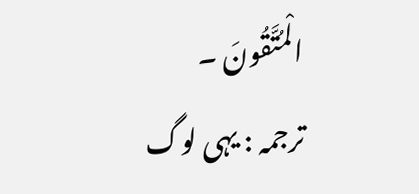الْمُتَّقُونَ ۔
ترجمہ : یہی لوگ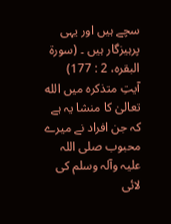سچے ہیں اور یہی پرہیزگار ہیں ۔ (سورۃ البقره، 2 : 177)
آیتِ متذکرہ میں الله تعالیٰ کا منشا یہ ہے کہ جن افراد نے میرے محبوب صلی اللہ علیہ وآلہ وسلم کی لائی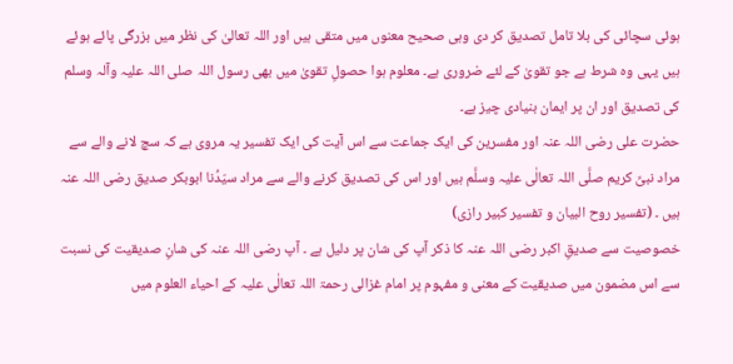ہوئی سچائی کی بلا تامل تصدیق کر دی وہی صحیح معنوں میں متقی ہیں اور اللہ تعالیٰ کی نظر میں بزرگی پائے ہوئے ہیں یہی وہ شرط ہے جو تقویٰ کے لئے ضروری ہے۔ معلوم ہوا حصولِ تقویٰ میں بھی رسول اللہ صلی اللہ علیہ وآلہ وسلم کی تصدیق اور ان پر ایمان بنیادی چیز ہے۔
حضرت علی رضی اللہ عنہ اور مفسرین کی ایک جماعت سے اس آیت کی ایک تفسیر یہ مروی ہے کہ سچ لانے والے سے مراد نبیِّ کریم صلَّی اللہ تعالٰی علیہ وسلَّم ہیں اور اس کی تصدیق کرنے والے سے مراد سیّدُنا ابوبکر صدیق رضی اللہ عنہ ہیں ۔ (تفسیر روح البیان و تفسیر کبیر رازی)
خصوصیت سے صدیقِ اکبر رضی اللہ عنہ کا ذکر آپ کی شان پر دلیل ہے ۔ آپ رضی اللہ عنہ کی شانِ صدیقیت کی نسبت سے اس مضمون میں صدیقیت کے معنی و مفہوم پر امام غزالی رحمۃ اللہ تعالٰی علیہ کے احیاء العلوم میں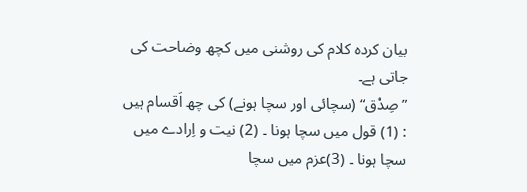بیان کردہ کلام کی روشنی میں کچھ وضاحت کی جاتی ہے۔
”صِدْق“ (سچائی اور سچا ہونے) کی چھ اَقسام ہیں : (1) قول میں سچا ہونا ۔ (2) نیت و اِرادے میں سچا ہونا ۔ (3)عزم میں سچا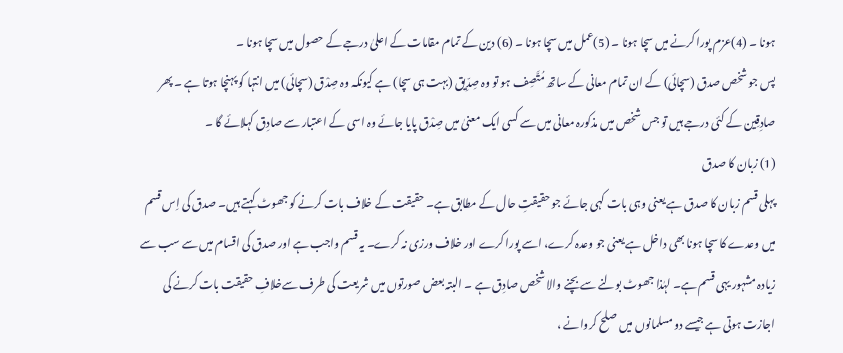ہونا ۔ (4)عزم پورا کرنے میں سچا ہونا ۔ (5)عمل میں سچا ہونا ۔ (6) دین کے تمام مقامات کے اعلیٰ درجے کے حصول میں سچا ہونا ۔
پس جو شخص صدق (سچائی) کے ان تمام معانی کے ساتھ مُتَّصِف ہو تو وہ صِدِّیق (بہت ہی سچا) ہے کیونکہ وہ صِدْق (سچائی) میں انتہا کو پہنچا ہوتا ہے ۔ پھر صادِقِین کے کئی درجے ہیں تو جس شخص میں مذکورہ معانی میں سے کسی ایک معنیٰ میں صِدْق پایا جائے وہ اسی کے اعتبار سے صادِق کہلائے گا ۔
(1) زبان کا صدق
پہلی قسم زبان کا صدق ہے یعنی وہی بات کہی جائے جو حقیقتِ حال کے مطابق ہے۔ حقیقت کے خلاف بات کرنے کو جھوٹ کہتے ہیں۔ صدق کی اِس قسم میں وعدے کا سچا ہونا بھی داخل ہے یعنی جو وعدہ کرے، اسے پورا کرے اور خلاف ورزی نہ کرے۔ یہ قسم واجب ہے اور صدق کی اقسام میں سے سب سے زیادہ مشہور یہی قسم ہے۔ لہٰذا جھوٹ بولنے سے بچنے والا شخص صادِق ہے ۔ البتہ بعض صورتوں میں شریعت کی طرف سےخلافِ حقیقت بات کرنے کی اجازت ہوتی ہے جیسے دو مسلمانوں میں صلح کروانے ،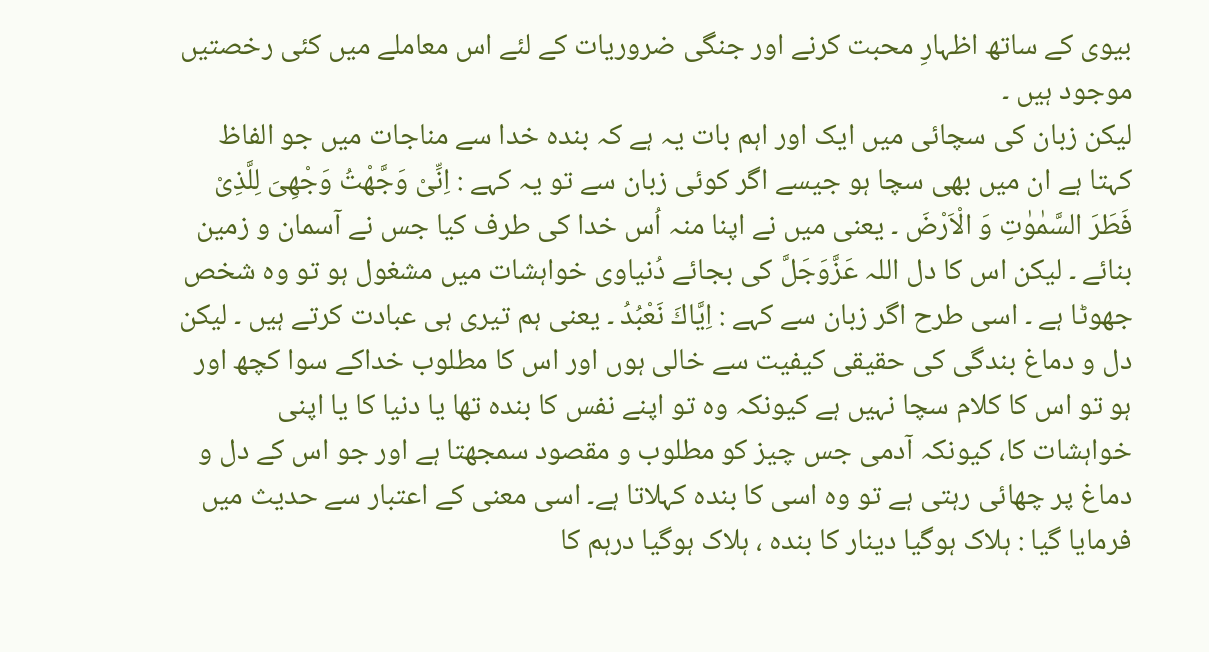بیوی کے ساتھ اظہارِ محبت کرنے اور جنگی ضروریات کے لئے اس معاملے میں کئی رخصتیں موجود ہیں ۔
لیکن زبان کی سچائی میں ایک اور اہم بات یہ ہے کہ بندہ خدا سے مناجات میں جو الفاظ کہتا ہے ان میں بھی سچا ہو جیسے اگر کوئی زبان سے تو یہ کہے : اِنِّیْ وَجَّهْتُ وَجْهِیَ لِلَّذِیْ فَطَرَ السَّمٰوٰتِ وَ الْاَرْضَ ۔ یعنی میں نے اپنا منہ اُس خدا کی طرف کیا جس نے آسمان و زمین بنائے ۔ لیکن اس کا دل اللہ عَزَّوَجَلَّ کی بجائے دُنیاوی خواہشات میں مشغول ہو تو وہ شخص جھوٹا ہے ۔ اسی طرح اگر زبان سے کہے : اِیَّاكَ نَعْبُدُ ۔ یعنی ہم تیری ہی عبادت کرتے ہیں ۔ لیکن دل و دماغ بندگی کی حقیقی کیفیت سے خالی ہوں اور اس کا مطلوب خداکے سوا کچھ اور ہو تو اس کا کلام سچا نہیں ہے کیونکہ وہ تو اپنے نفس کا بندہ تھا یا دنیا کا یا اپنی خواہشات کا، کیونکہ آدمی جس چیز کو مطلوب و مقصود سمجھتا ہے اور جو اس کے دل و دماغ پر چھائی رہتی ہے تو وہ اسی کا بندہ کہلاتا ہے۔ اسی معنی کے اعتبار سے حدیث میں فرمایا گیا : ہلاک ہوگیا دینار کا بندہ ، ہلاک ہوگیا درہم کا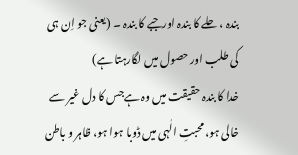بندہ ، حلے کا بندہ اورجبے کا بندہ ۔ (یعنی جو اِن ہی کی طلب اور حصول میں لگارہتا ہے)
خدا کا بندہ حقیقت میں وہ ہےجس کا دل غیر سے خالی ہو، محبتِ الٰہی میں ڈوبا ہوا ہو، ظاہر و باطن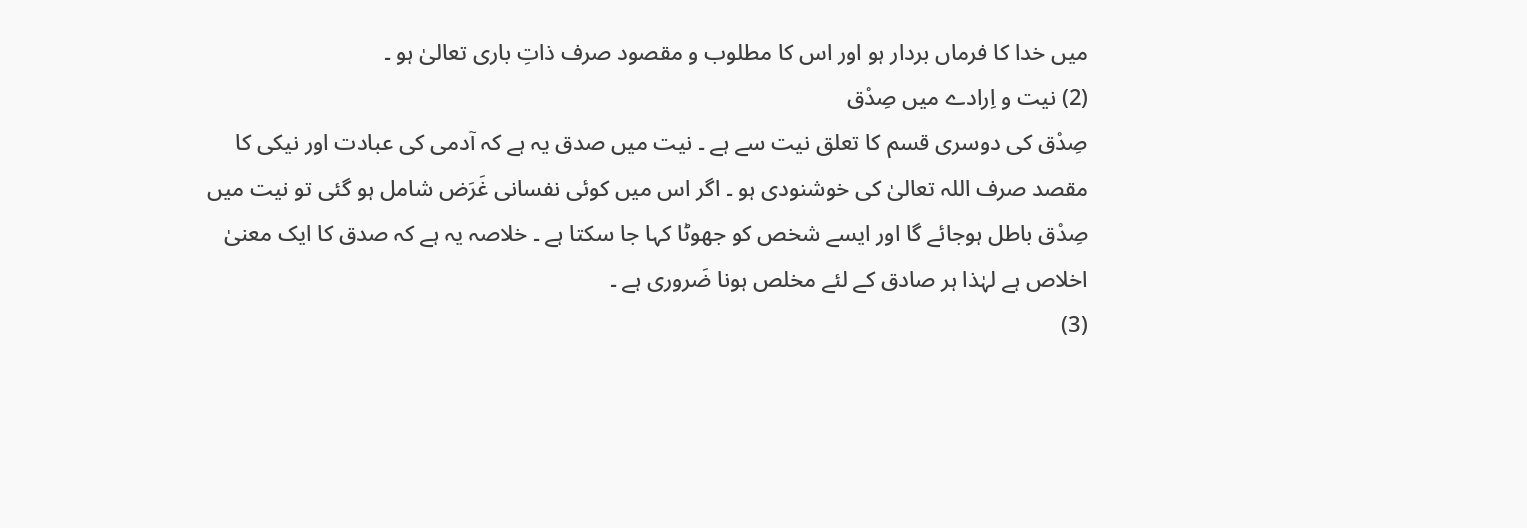میں خدا کا فرماں بردار ہو اور اس کا مطلوب و مقصود صرف ذاتِ باری تعالیٰ ہو ۔
(2) نیت و اِرادے میں صِدْق
صِدْق کی دوسری قسم کا تعلق نیت سے ہے ۔ نیت میں صدق یہ ہے کہ آدمی کی عبادت اور نیکی کا مقصد صرف اللہ تعالیٰ کی خوشنودی ہو ۔ اگر اس میں کوئی نفسانی غَرَض شامل ہو گئی تو نیت میں صِدْق باطل ہوجائے گا اور ایسے شخص کو جھوٹا کہا جا سکتا ہے ۔ خلاصہ یہ ہے کہ صدق کا ایک معنیٰ اخلاص ہے لہٰذا ہر صادق کے لئے مخلص ہونا ضَروری ہے ۔
(3)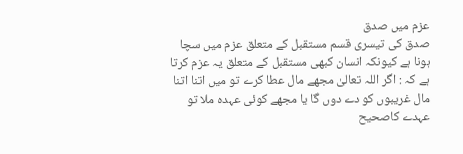عزم میں صدق
صدق کی تیسری قسم مستقبل کے متعلق عزم میں سچا ہونا ہے کیونکہ انسان کبھی مستقبل کے متعلق یہ عزم کرتا ہے کہ : اگر اللہ تعالیٰ مجھے مال عطا کرے تو میں اتنا اتنا مال غریبوں کو دے دوں گا یا مجھے کوئی عہدہ ملا تو عہدے کاصحیح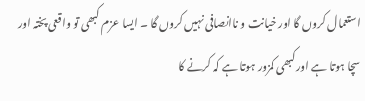استعمال کروں گا اور خیانت و ناانصافی نہیں کروں گا ۔ ایسا عزم کبھی تو واقعی پختہ اور سچا ہوتا ہے اور کبھی کمزور ہوتا ہے کہ کرنے کا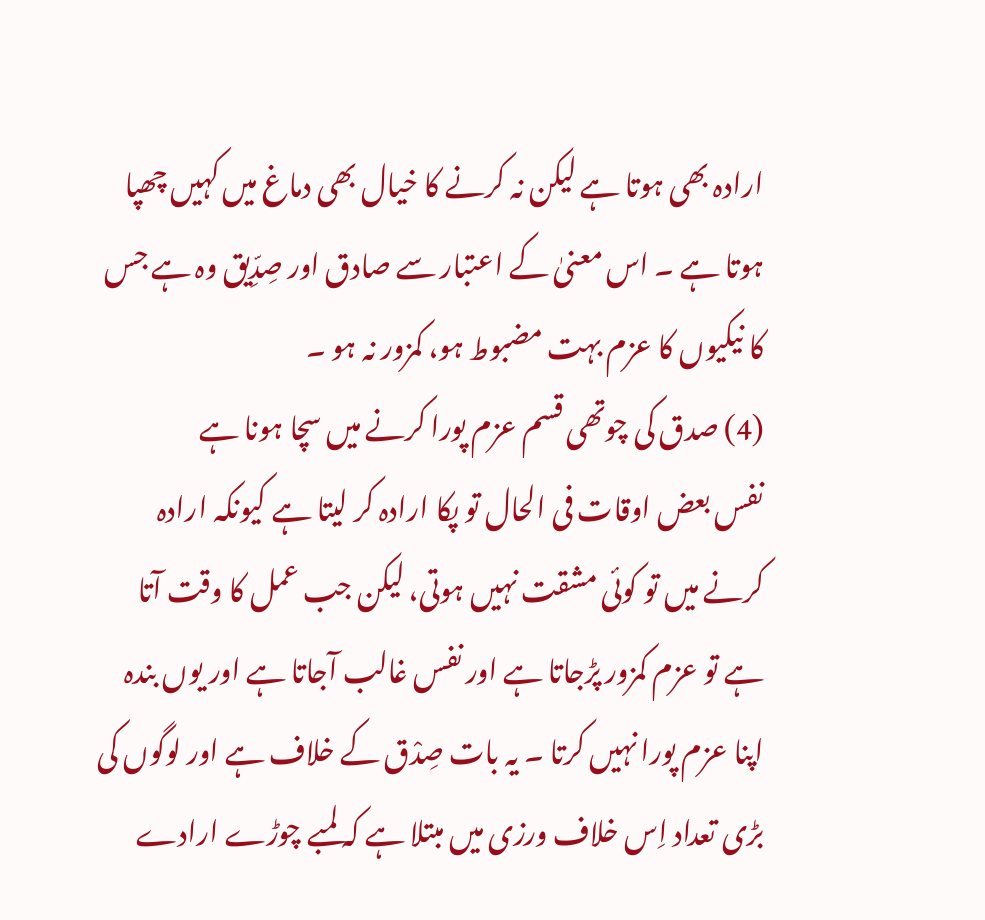ارادہ بھی ہوتا ہے لیکن نہ کرنے کا خیال بھی دماغ میں کہیں چھپا ہوتا ہے ۔ اس معنیٰ کے اعتبار سے صادق اور صِدِّیق وہ ہے جس کا نیکیوں کا عزم بہت مضبوط ہو، کمزور نہ ہو ۔
(4) صدق کی چوتھی قسم عزم پورا کرنے میں سچا ہونا ہے
نفس بعض اوقات فی الحال تو پکا ارادہ کر لیتا ہے کیونکہ ارادہ کرنے میں تو کوئی مشقت نہیں ہوتی، لیکن جب عمل کا وقت آتا ہے تو عزم کمزور پڑجاتا ہے اور نفس غالب آجاتا ہے اور یوں بندہ اپنا عزم پورا نہیں کرتا ۔ یہ بات صِدْق کے خلاف ہے اور لوگوں کی بڑی تعداد اِس خلاف ورزی میں مبتلا ہے کہ لمبے چوڑے ارادے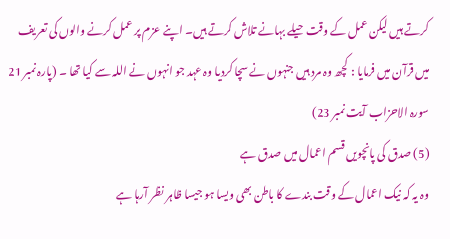کرتے ہیں لیکن عمل کے وقت حیلے بہانے تلاش کرتے ہیں۔ اپنے عزم پر عمل کرنے والوں کی تعریف میں قرآن میں فرمایا : کچھ وہ مرد ہیں جنہوں نے سچا کردیا وہ عہد جو انہوں نے اللہ سے کیا تھا ۔ (پارہ نمبر 21 سورہ الاحزاب آیت نمبر 23)
(5) صدق کی پانچویں قسم اعمال میں صدق ہے
وہ یہ کہ نیک اعمال کے وقت بندے کا باطن بھی ویسا ہو جیسا ظاہر نظر آرہا ہے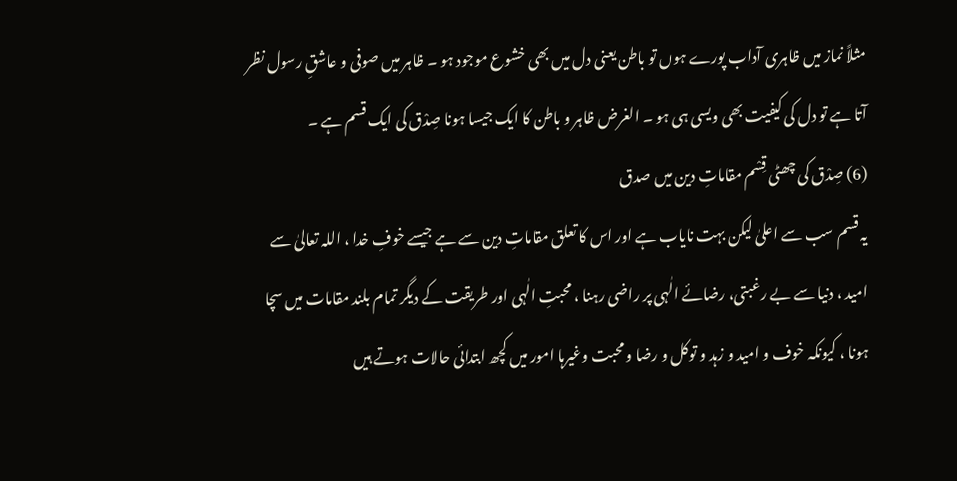مثلاً نماز میں ظاہری آداب پورے ہوں تو باطن یعنی دل میں بھی خشوع موجود ہو ۔ ظاہر میں صوفی و عاشقِ رسول نظر آتا ہے تو دل کی کیفیت بھی ویسی ہی ہو ۔ الغرض ظاہر و باطن کا ایک جیسا ہونا صِدْق کی ایک قسم ہے ۔
(6) صِدْق کی چھٹی قِسْم مقاماتِ دین میں صدق
یہ قسم سب سے اعلیٰ لیکن بہت نایاب ہے اور اس کا تعلق مقاماتِ دین سے ہے جیسے خوفِ خدا ، اللہ تعالیٰ سے امید ، دنیا سے بے رغبتی، رضائے الٰہی پر راضی رہنا ، محبتِ الٰہی اور طریقت کے دیگر تمام بلند مقامات میں سچا ہونا ، کیونکہ خوف و امید و زہد و توکل و رضا و محبت وغیرہا امور میں کچھ ابتدائی حالات ہوتے ہیں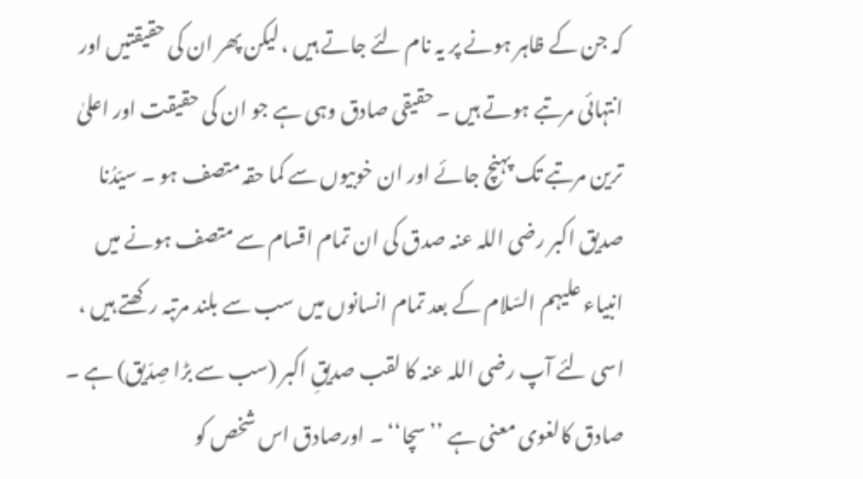کہ جن کے ظاہر ہونے پر یہ نام لئے جاتے ہیں ، لیکن پھر ان کی حقیقتیں اور انتہائی مرتبے ہوتے ہیں ۔ حقیقی صادق وہی ہے جو ان کی حقیقت اور اعلیٰ ترین مرتبے تک پہنچ جائے اور ان خوبیوں سے کما حقہ متصف ہو ۔ سیّدُنا صدیق اکبر رضی اللہ عنہ صدق کی ان تمام اقسام سے متصف ہونے میں انبیاء علیہم السّلام کے بعد تمام انسانوں میں سب سے بلند مرتبہ رکھتے ہیں ، اسی لئے آپ رضی اللہ عنہ کا لقب صدیقِ اکبر (سب سے بڑا صِدّیق) ہے ۔
صادق کالغوی معنی ہے ’’سچا‘‘ ۔ اورصادق اس شخص کو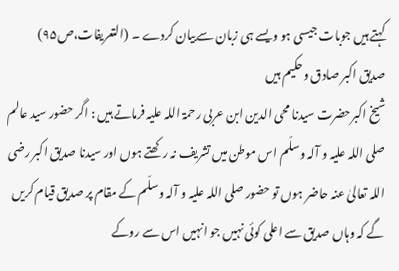کہتے ہیں جوبات جیسی ہو ویسے ہی زبان سےبیان کردے ۔ (التعریفات،ص۹۵)
صدیق اکبر صادق وحکیم ہیں
شیخ اکبرحضرت سیدنا محی الدین ابن عربی رحمۃ اللہ علیہ فرماتے ہیں : اگر حضور سید عالم صلی اللہ علیہ و آلہ وسلّم اس موطن میں تشریف نہ رکھتے ہوں اور سیدنا صدیق اکبر رضی اللہ تعالیٰ عنہ حاضر ہوں تو حضور صلی اللہ علیہ و آلہ وسلّم کے مقام پر صدیق قیام کریں گے کہ وہاں صدیق سے اعلی کوئی نہیں جو انہیں اس سے روکے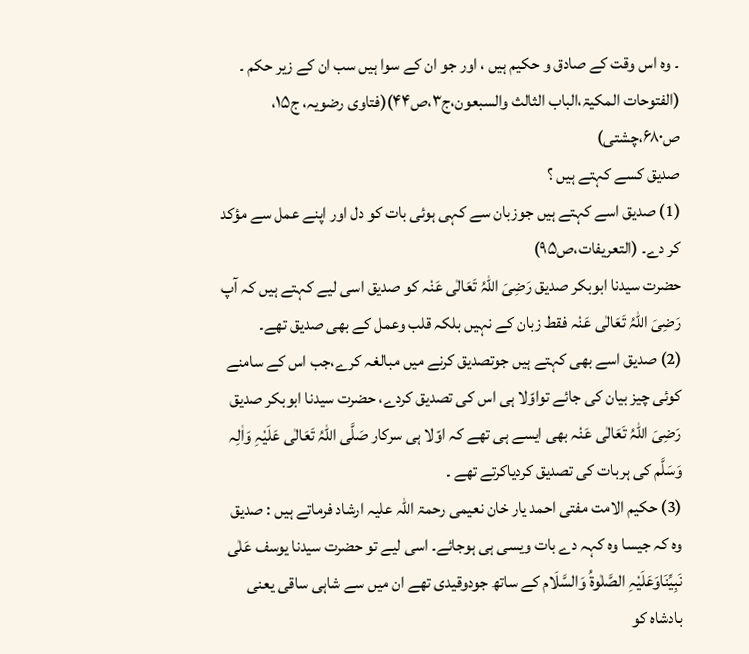۔ وہ اس وقت کے صادق و حکیم ہیں ، اور جو ان کے سوا ہیں سب ان کے زیر حکم ۔ (الفتوحات المکیۃ،الباب الثالث والسبعون،ج۳،ص۴۴)(فتاوی رضویہ، ج۱۵، ص۶۸۰،چشتی)
صدیق کسے کہتے ہیں ؟
(1) صدیق اسے کہتے ہیں جوزبان سے کہی ہوئی بات کو دل اور اپنے عمل سے مؤکد کر دے۔ (التعریفات،ص۹۵)
حضرت سیدنا ابوبکر صدیق رَضِیَ اللہُ تَعَالٰی عَنْہ کو صدیق اسی لیے کہتے ہیں کہ آپ رَضِیَ اللہُ تَعَالٰی عَنْہ فقط زبان کے نہیں بلکہ قلب وعمل کے بھی صدیق تھے۔
(2) صدیق اسے بھی کہتے ہیں جوتصدیق کرنے میں مبالغہ کرے،جب اس کے سامنے کوئی چیز بیان کی جائے تواوّلا ہی اس کی تصدیق کردے، حضرت سیدنا ابوبکر صدیق رَضِیَ اللہُ تَعَالٰی عَنْہ بھی ایسے ہی تھے کہ اوّلا ہی سرکار صَلَّی اللہُ تَعَالٰی عَلَیْہِ وَاٰلِہ وَسَلَّم کی ہربات کی تصدیق کردیاکرتے تھے ۔
(3) حکیم الامت مفتی احمد یار خان نعیمی رحمۃ اللہ علیہ ارشاد فرماتے ہیں : صدیق وہ کہ جیسا وہ کہہ دے بات ویسی ہی ہوجائے۔ اسی لیے تو حضرت سیدنا یوسف عَلٰی نَبِیِّنَاوَعَلَیْہِ الصَّلٰوۃُ وَالسَّلَام کے ساتھ جودوقیدی تھے ان میں سے شاہی ساقی یعنی بادشاہ کو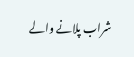شراب پلانے والے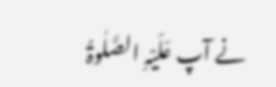نے آپ عَلَیْہِ الصَّلٰوۃُ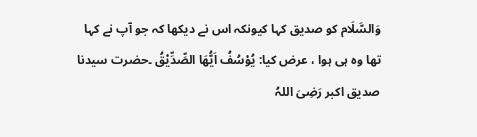وَالسَّلَام کو صدیق کہا کیونکہ اس نے دیکھا کہ جو آپ نے کہا تھا وہ ہی ہوا ، عرض کیا: یُوْسُفُ اَیُّھَا الصِّدِّیْقُ ۔حضرت سیدنا صدیق اکبر رَضِیَ اللہُ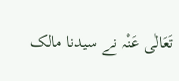تَعَالٰی عَنْہ نے سیدنا مالک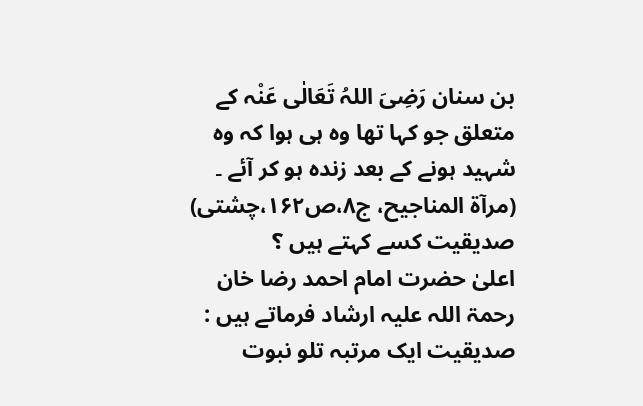بن سنان رَضِیَ اللہُ تَعَالٰی عَنْہ کے متعلق جو کہا تھا وہ ہی ہوا کہ وہ شہید ہونے کے بعد زندہ ہو کر آئے ۔ (مرآۃ المناجیح، ج۸،ص۱۶۲،چشتی)
صدیقیت کسے کہتے ہیں ؟
اعلیٰ حضرت امام احمد رضا خان رحمۃ اللہ علیہ ارشاد فرماتے ہیں : صدیقیت ایک مرتبہ تلو نبوت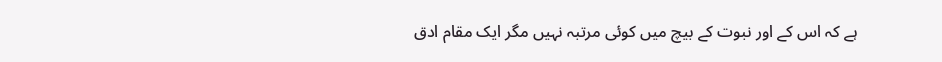ہے کہ اس کے اور نبوت کے بیچ میں کوئی مرتبہ نہیں مگر ایک مقام ادق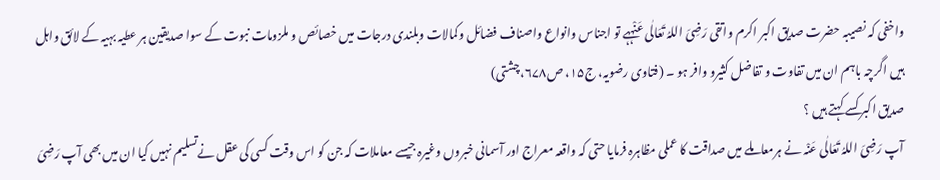واخفی کہ نصیبہ حضرت صدیق اکبر اکرم واتقی رَضِیَ اللہُ تَعَالٰی عَنْہہے تو اجناس وانواع واصناف فضائل وکمالات وبلندی درجات میں خصائص و ملزومات نبوت کے سوا صدیقین ہر عطیہ بہیہ کے لائق واہل ہیں اگرچہ باہم ان میں تفاوت و تفاضل کثیرو وافر ہو ۔ (فتاوی رضویہ، ج۱۵، ص۶۷۸،چشتی)
صدیق اکبر کسے کہتے ہیں ؟
آپ رَضِیَ اللہُ تَعَالٰی عَنْہ نے ہرمعاملے میں صداقت کا عملی مظاہرہ فرمایا حتی کہ واقعہ معراج اور آسمانی خبروں وغیرہ جیسے معاملات کہ جن کو اس وقت کسی کی عقل نےتسلیم نہیں کیا ان میں بھی آپ رَضِیَ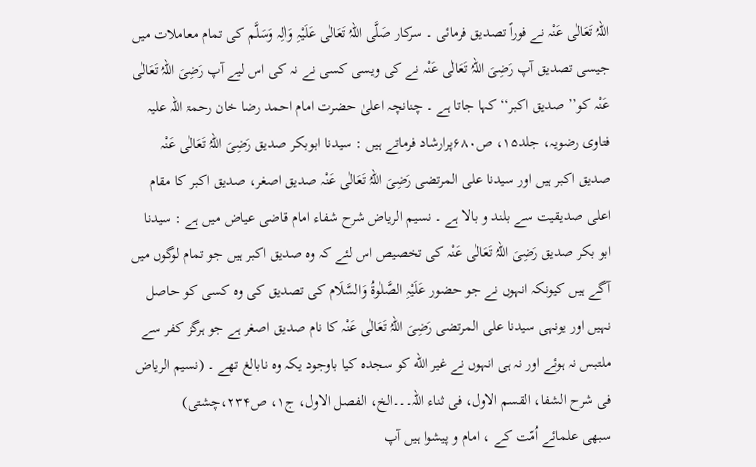اللہُ تَعَالٰی عَنْہ نے فوراً تصدیق فرمائی ۔ سرکار صَلَّی اللہُ تَعَالٰی عَلَیْہِ وَاٰلِہ وَسَلَّم کی تمام معاملات میں جیسی تصدیق آپ رَضِیَ اللہُ تَعَالٰی عَنْہ نے کی ویسی کسی نے نہ کی اس لیے آپ رَضِیَ اللہُ تَعَالٰی عَنْہ کو’’ صدیق اکبر‘‘ کہا جاتا ہے ۔ چنانچہ اعلیٰ حضرت امام احمد رضا خان رحمۃ اللہ علیہ فتاوی رضویہ، جلد۱۵، ص۶۸۰پرارشاد فرماتے ہیں : سیدنا ابوبکر صدیق رَضِیَ اللہُ تَعَالٰی عَنْہ صدیق اکبر ہیں اور سیدنا علی المرتضی رَضِیَ اللہُ تَعَالٰی عَنْہ صدیق اصغر، صدیق اکبر کا مقام اعلی صدیقیت سے بلند و بالا ہے ۔ نسیم الریاض شرح شفاء امام قاضی عیاض میں ہے : سیدنا ابو بکر صدیق رَضِیَ اللہُ تَعَالٰی عَنْہ کی تخصیص اس لئے کہ وہ صدیق اکبر ہیں جو تمام لوگوں میں آگے ہیں کیونکہ انہوں نے جو حضور عَلَیْہِ الصَّلٰوۃُ وَالسَّلَام کی تصدیق کی وہ کسی کو حاصل نہیں اور یونہی سیدنا علی المرتضی رَضِیَ اللہُ تَعَالٰی عَنْہ کا نام صدیق اصغر ہے جو ہرگز کفر سے ملتبس نہ ہوئے اور نہ ہی انہوں نے غیر الله کو سجدہ کیا باوجود یکہ وہ نابالغ تھے ۔ (نسیم الریاض فی شرح الشفا، القسم الاول، فی ثناء اللہ۔۔۔الخ، الفصل الاول، ج۱، ص۲۳۴،چشتی)
سبھی علمائے اُمّت کے ، امام و پیشوا ہیں آپ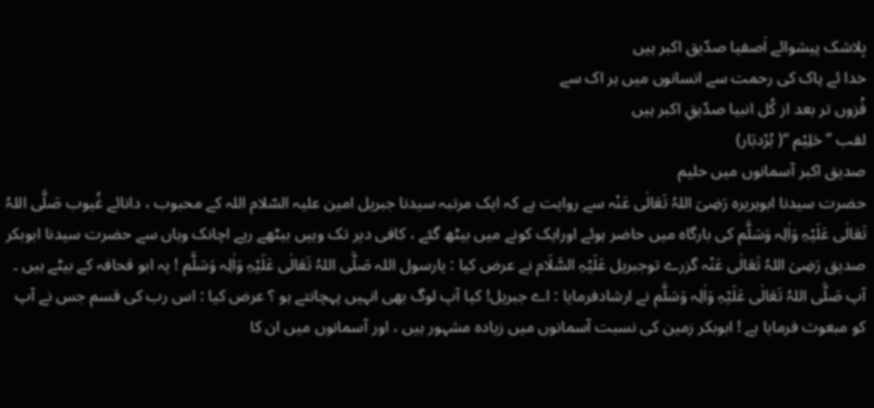بِلاشک پیشوائے اَصفیا صدّیق اکبر ہیں
خدا ئے پاک کی رحمت سے انسانوں میں ہر اک سے
فُزوں تر بعد از کُل انبیا صدّیقِ اکبر ہیں
لقب ’’حَلِیْم ‘‘( بُرْدبَار)
صدیق اکبر آسمانوں میں حلیم
حضرت سیدنا ابوہریرہ رَضِیَ اللہُ تَعَالٰی عَنْہ سے روایت ہے کہ ایک مرتبہ سیدنا جبریل امین علیہ السّلام اللہ کے محبوب ، دانائے غُیوب صَلَّی اللہُ تَعَالٰی عَلَیْہِ وَاٰلِہ وَسَلَّم کی بارگاہ میں حاضر ہوئے اورایک کونے میں بیٹھ گئے ، کافی دیر تک وہیں بیٹھے رہے اچانک وہاں سے حضرت سیدنا ابوبکر صدیق رَضِیَ اللہُ تَعَالٰی عَنْہ گزرے توجبریل عَلَیْہِ السَّلَام نے عرض کیا : یارسول اللہ صَلَّی اللہُ تَعَالٰی عَلَیْہِ وَاٰلِہ وَسَلَّم ! یہ ابو قحافہ کے بیٹے ہیں ۔ آپ صَلَّی اللہُ تَعَالٰی عَلَیْہِ وَاٰلِہ وَسَلَّم نے ارشادفرمایا : اے جبریل! کیا آپ لوگ بھی انہیں پہچانتے ہو ؟ عرض کیا : اس رب کی قسم جس نے آپ کو مبعوث فرمایا ہے ! ابوبکر زمین کی نسبت آسمانوں میں زیادہ مشہور ہیں ، اور آسمانوں میں ان کا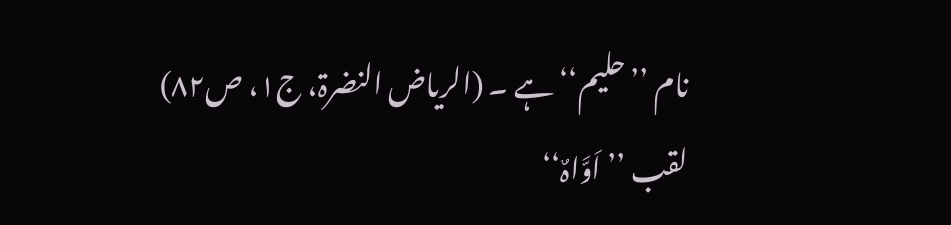نام ’’حلیم‘‘ ہے ۔ (الریاض النضرۃ، ج۱، ص۸۲)
لقب ’’اَوَّاہٌ‘‘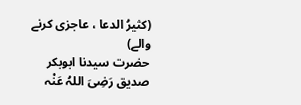(کثیرُ الدعا ، عاجزی کرنے والے)
حضرت سیدنا ابوبکر صدیق رَضِیَ اللہُ عَنْہ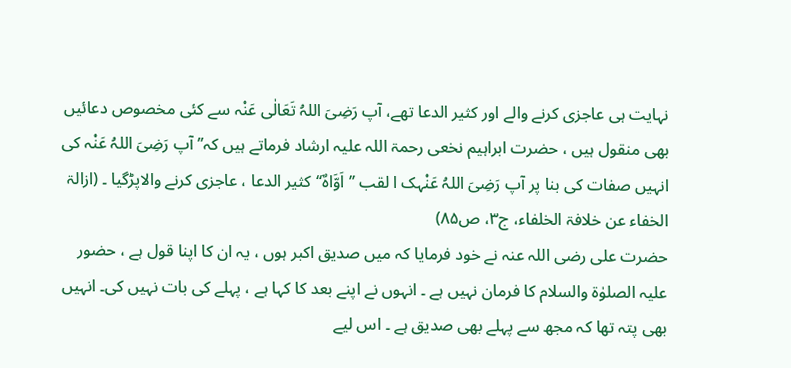نہایت ہی عاجزی کرنے والے اور کثیر الدعا تھے، آپ رَضِیَ اللہُ تَعَالٰی عَنْہ سے کئی مخصوص دعائیں بھی منقول ہیں ، حضرت ابراہیم نخعی رحمۃ اللہ علیہ ارشاد فرماتے ہیں کہ’’ آپ رَضِیَ اللہُ عَنْہ کی انہیں صفات کی بنا پر آپ رَضِیَ اللہُ عَنْہک ا لقب ’’اَوَّاہٌ‘‘کثیر الدعا ، عاجزی کرنے والاپڑگیا ۔ (ازالۃ الخفاء عن خلافۃ الخلفاء، ج۳، ص۸۵)
حضرت علی رضی اللہ عنہ نے خود فرمایا کہ میں صدیق اکبر ہوں ، یہ ان کا اپنا قول ہے ، حضور علیہ الصلوٰۃ والسلام کا فرمان نہیں ہے ۔ انہوں نے اپنے بعد کا کہا ہے ، پہلے کی بات نہیں کی۔ انہیں بھی پتہ تھا کہ مجھ سے پہلے بھی صدیق ہے ۔ اس لیے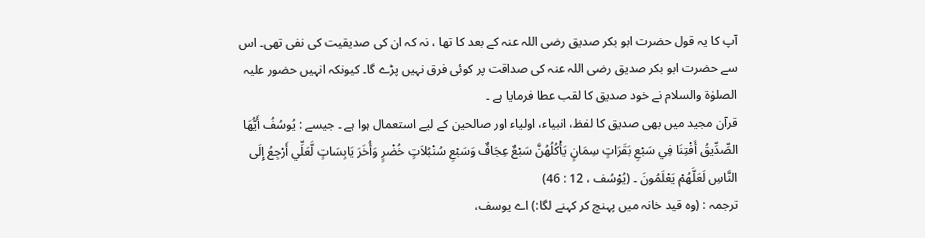آپ کا یہ قول حضرت ابو بکر صدیق رضی اللہ عنہ کے بعد کا تھا ، نہ کہ ان کی صدیقیت کی نفی تھی۔ اس سے حضرت ابو بکر صدیق رضی اللہ عنہ کی صداقت پر کوئی فرق نہیں پڑے گا۔ کیونکہ انہیں حضور علیہ الصلوٰۃ والسلام نے خود صدیق کا لقب عطا فرمایا ہے ۔
قرآن مجید میں بھی صدیق کا لفظ، انبیاء، اولیاء اور صالحین کے لیے استعمال ہوا ہے ۔ جیسے : يُوسُفُ أَيُّهَا الصِّدِّيقُ أَفْتِنَا فِي سَبْعِ بَقَرَاتٍ سِمَانٍ يَأْكُلُهُنَّ سَبْعٌ عِجَافٌ وَسَبْعِ سُنْبُلاَتٍ خُضْرٍ وَأُخَرَ يَابِسَاتٍ لَّعَلِّي أَرْجِعُ إِلَى النَّاسِ لَعَلَّهُمْ يَعْلَمُونَ ۔ (يُوْسُف ، 12 : 46)
ترجمہ : (وہ قید خانہ میں پہنچ کر کہنے لگا:) اے یوسف،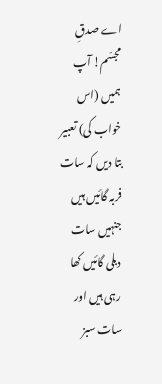اے صدقِ مجسّم! آپ ہمیں (اس خواب کی) تعبیر بتا دیں کہ سات فربہ گائیں ہیں جنہیں سات دبلی گائیں کھا رہی ہیں اور سات سبز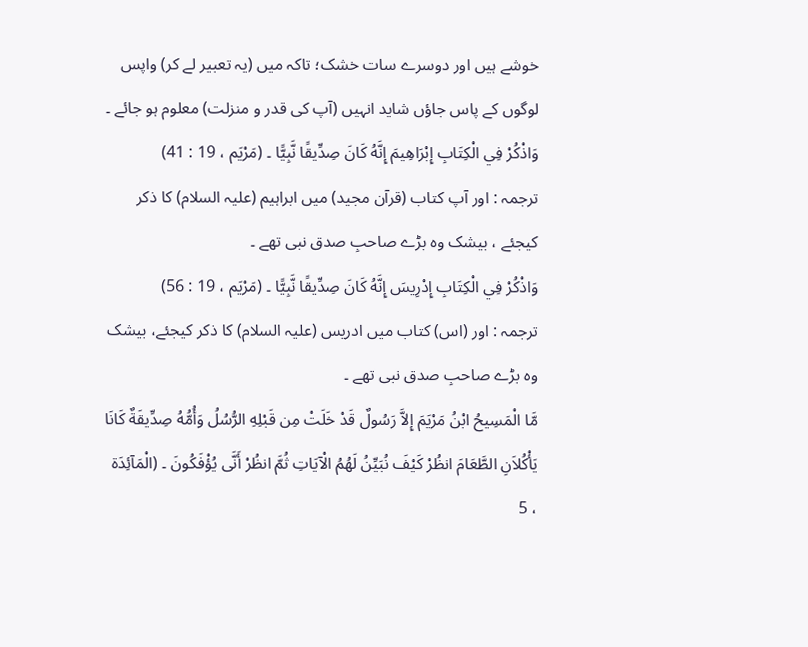خوشے ہیں اور دوسرے سات خشک؛ تاکہ میں (یہ تعبیر لے کر) واپس لوگوں کے پاس جاؤں شاید انہیں (آپ کی قدر و منزلت) معلوم ہو جائے ۔
وَاذْكُرْ فِي الْكِتَابِ إِبْرَاهِيمَ إِنَّهُ كَانَ صِدِّيقًا نَّبِيًّا ۔ (مَرْيَم ، 19 : 41)
ترجمہ : اور آپ کتاب (قرآن مجید) میں ابراہیم (علیہ السلام) کا ذکر کیجئے ، بیشک وہ بڑے صاحبِ صدق نبی تھے ۔
وَاذْكُرْ فِي الْكِتَابِ إِدْرِيسَ إِنَّهُ كَانَ صِدِّيقًا نَّبِيًّا ۔ (مَرْيَم ، 19 : 56)
ترجمہ : اور (اس) کتاب میں ادریس (علیہ السلام) کا ذکر کیجئے، بیشک وہ بڑے صاحبِ صدق نبی تھے ۔
مَّا الْمَسِيحُ ابْنُ مَرْيَمَ إِلاَّ رَسُولٌ قَدْ خَلَتْ مِن قَبْلِهِ الرُّسُلُ وَأُمُّهُ صِدِّيقَةٌ كَانَا يَأْكُلاَنِ الطَّعَامَ انظُرْ كَيْفَ نُبَيِّنُ لَهُمُ الْآيَاتِ ثُمَّ انظُرْ أَنَّى يُؤْفَكُونَ ۔ (الْمَآئِدَة ، 5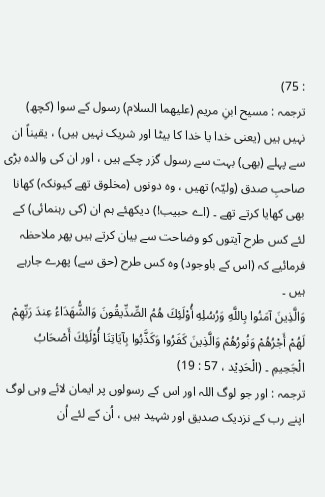: 75)
ترجمہ : مسیح ابنِ مریم (علیھما السلام) رسول کے سوا (کچھ) نہیں ہیں (یعنی خدا یا خدا کا بیٹا اور شریک نہیں ہیں) ، یقیناً ان سے پہلے (بھی) بہت سے رسول گزر چکے ہیں ، اور ان کی والدہ بڑی صاحبِ صدق (ولیّہ) تھیں ، وہ دونوں (مخلوق تھے کیونکہ) کھانا بھی کھایا کرتے تھے ۔ (اے حبیب!) دیکھئے ہم ان (کی رہنمائی) کے لئے کس طرح آیتوں کو وضاحت سے بیان کرتے ہیں پھر ملاحظہ فرمائیے کہ (اس کے باوجود) وہ کس طرح (حق سے) پھرے جارہے ہیں ۔
وَالَّذِينَ آمَنُوا بِاللَّهِ وَرُسُلِهِ أُوْلَئِكَ هُمُ الصِّدِّيقُونَ وَالشُّهَدَاءُ عِندَ رَبِّهِمْ لَهُمْ أَجْرُهُمْ وَنُورُهُمْ وَالَّذِينَ كَفَرُوا وَكَذَّبُوا بِآيَاتِنَا أُوْلَئِكَ أَصْحَابُ الْجَحِيمِ ۔ (الْحَدِيْد ، 57 : 19)
ترجمہ : اور جو لوگ اللہ اور اس کے رسولوں پر ایمان لائے وہی لوگ اپنے رب کے نزدیک صدیق اور شہید ہیں ، اُن کے لئے اُن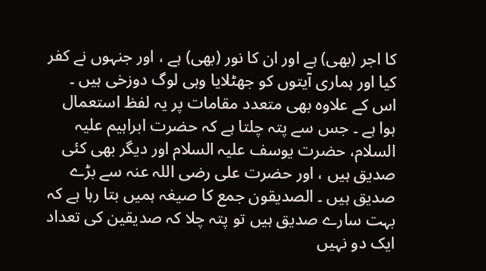کا اجر (بھی) ہے اور ان کا نور (بھی) ہے ، اور جنہوں نے کفر کیا اور ہماری آیتوں کو جھٹلایا وہی لوگ دوزخی ہیں ۔
اس کے علاوہ بھی متعدد مقامات پر یہ لفظ استعمال ہوا ہے ۔ جس سے پتہ چلتا ہے کہ حضرت ابراہیم علیہ السلام، حضرت یوسف علیہ السلام اور دیگر بھی کئی صدیق ہیں ، اور حضرت علی رضی اللہ عنہ سے بڑے صدیق ہیں ۔ الصدیقون جمع کا صیغہ ہمیں بتا رہا ہے کہ بہت سارے صدیق ہیں تو پتہ چلا کہ صدیقین کی تعداد ایک دو نہیں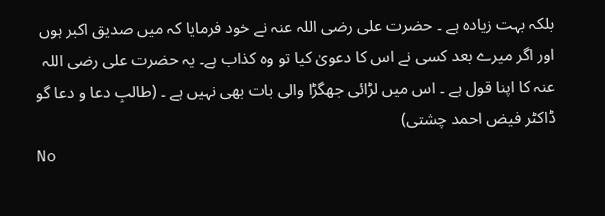بلکہ بہت زیادہ ہے ۔ حضرت علی رضی اللہ عنہ نے خود فرمایا کہ میں صدیق اکبر ہوں اور اگر میرے بعد کسی نے اس کا دعویٰ کیا تو وہ کذاب ہے۔ یہ حضرت علی رضی اللہ عنہ کا اپنا قول ہے ۔ اس میں لڑائی جھگڑا والی بات بھی نہیں ہے ۔ (طالبِ دعا و دعا گو ڈاکٹر فیض احمد چشتی)
No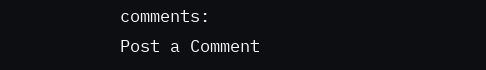comments:
Post a Comment